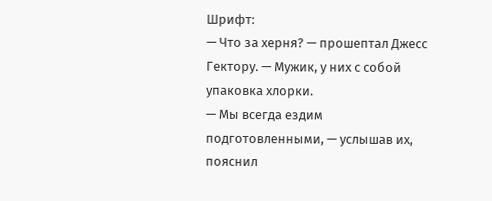Шрифт:
— Что за херня? — прошептал Джесс Гектору. — Мужик, у них с собой упаковка хлорки.
— Мы всегда ездим подготовленными, — услышав их, пояснил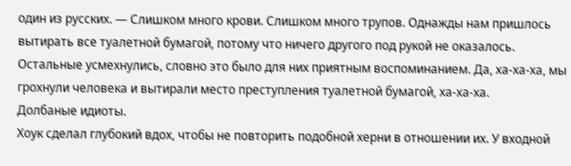один из русских. — Слишком много крови. Слишком много трупов. Однажды нам пришлось вытирать все туалетной бумагой, потому что ничего другого под рукой не оказалось.
Остальные усмехнулись, словно это было для них приятным воспоминанием. Да, ха-ха-ха, мы грохнули человека и вытирали место преступления туалетной бумагой, ха-ха-ха.
Долбаные идиоты.
Хоук сделал глубокий вдох, чтобы не повторить подобной херни в отношении их. У входной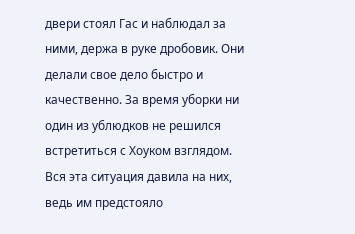двери стоял Гас и наблюдал за ними, держа в руке дробовик. Они делали свое дело быстро и качественно. За время уборки ни один из ублюдков не решился встретиться с Хоуком взглядом. Вся эта ситуация давила на них, ведь им предстояло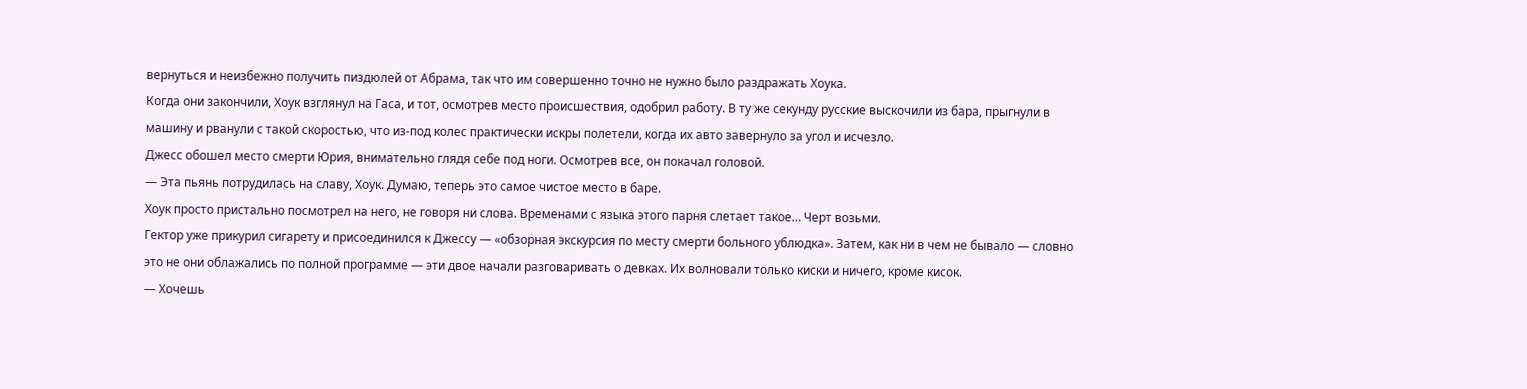вернуться и неизбежно получить пиздюлей от Абрама, так что им совершенно точно не нужно было раздражать Хоука.
Когда они закончили, Хоук взглянул на Гаса, и тот, осмотрев место происшествия, одобрил работу. В ту же секунду русские выскочили из бара, прыгнули в машину и рванули с такой скоростью, что из-под колес практически искры полетели, когда их авто завернуло за угол и исчезло.
Джесс обошел место смерти Юрия, внимательно глядя себе под ноги. Осмотрев все, он покачал головой.
— Эта пьянь потрудилась на славу, Хоук. Думаю, теперь это самое чистое место в баре.
Хоук просто пристально посмотрел на него, не говоря ни слова. Временами с языка этого парня слетает такое… Черт возьми.
Гектор уже прикурил сигарету и присоединился к Джессу — «обзорная экскурсия по месту смерти больного ублюдка». Затем, как ни в чем не бывало — словно это не они облажались по полной программе — эти двое начали разговаривать о девках. Их волновали только киски и ничего, кроме кисок.
— Хочешь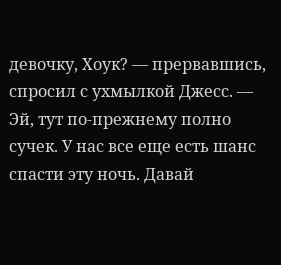девочку, Хоук? — прервавшись, спросил с ухмылкой Джесс. — Эй, тут по-прежнему полно сучек. У нас все еще есть шанс спасти эту ночь. Давай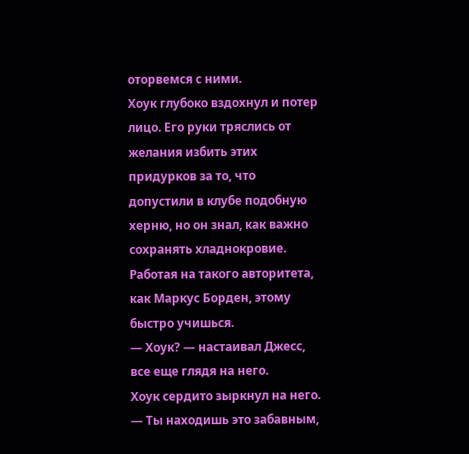оторвемся с ними.
Хоук глубоко вздохнул и потер лицо. Его руки тряслись от желания избить этих придурков за то, что допустили в клубе подобную херню, но он знал, как важно сохранять хладнокровие. Работая на такого авторитета, как Маркус Борден, этому быстро учишься.
— Хоук? — настаивал Джесс, все еще глядя на него.
Хоук сердито зыркнул на него.
— Ты находишь это забавным,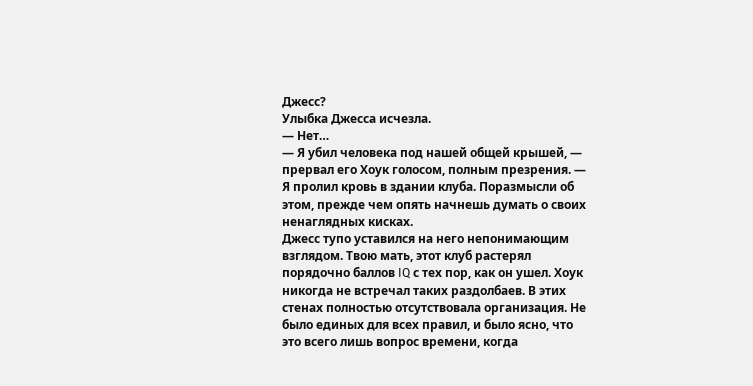Джесс?
Улыбка Джесса исчезла.
— Нет…
— Я убил человека под нашей общей крышей, — прервал его Хоук голосом, полным презрения. — Я пролил кровь в здании клуба. Поразмысли об этом, прежде чем опять начнешь думать о своих ненаглядных кисках.
Джесс тупо уставился на него непонимающим взглядом. Твою мать, этот клуб растерял порядочно баллов IQ с тех пор, как он ушел. Хоук никогда не встречал таких раздолбаев. В этих стенах полностью отсутствовала организация. Не было единых для всех правил, и было ясно, что это всего лишь вопрос времени, когда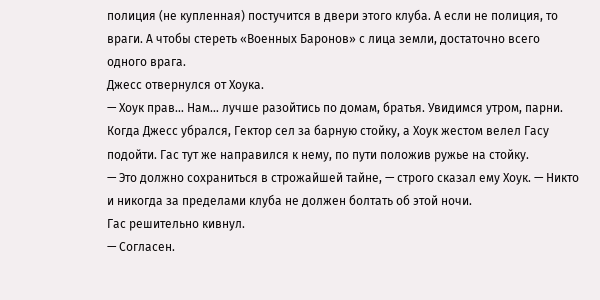полиция (не купленная) постучится в двери этого клуба. А если не полиция, то враги. А чтобы стереть «Военных Баронов» с лица земли, достаточно всего одного врага.
Джесс отвернулся от Хоука.
— Хоук прав… Нам… лучше разойтись по домам, братья. Увидимся утром, парни.
Когда Джесс убрался, Гектор сел за барную стойку, а Хоук жестом велел Гасу подойти. Гас тут же направился к нему, по пути положив ружье на стойку.
— Это должно сохраниться в строжайшей тайне, — строго сказал ему Хоук. — Никто и никогда за пределами клуба не должен болтать об этой ночи.
Гас решительно кивнул.
— Согласен.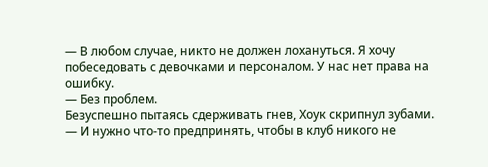— В любом случае, никто не должен лохануться. Я хочу побеседовать с девочками и персоналом. У нас нет права на ошибку.
— Без проблем.
Безуспешно пытаясь сдерживать гнев, Хоук скрипнул зубами.
— И нужно что-то предпринять, чтобы в клуб никого не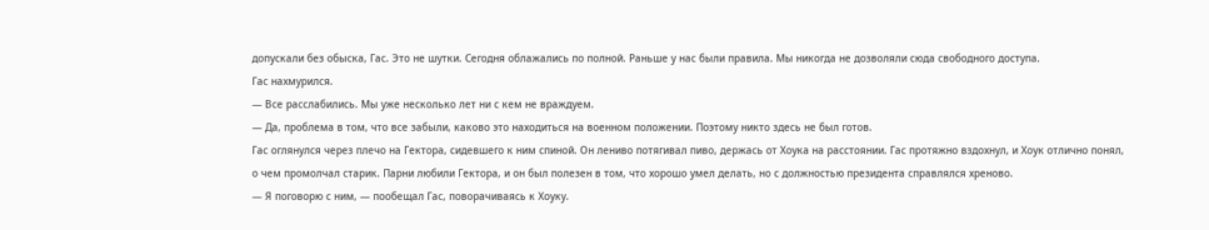допускали без обыска, Гас. Это не шутки. Сегодня облажались по полной. Раньше у нас были правила. Мы никогда не дозволяли сюда свободного доступа.
Гас нахмурился.
— Все расслабились. Мы уже несколько лет ни с кем не враждуем.
— Да, проблема в том, что все забыли, каково это находиться на военном положении. Поэтому никто здесь не был готов.
Гас оглянулся через плечо на Гектора, сидевшего к ним спиной. Он лениво потягивал пиво, держась от Хоука на расстоянии. Гас протяжно вздохнул, и Хоук отлично понял, о чем промолчал старик. Парни любили Гектора, и он был полезен в том, что хорошо умел делать, но с должностью президента справлялся хреново.
— Я поговорю с ним, — пообещал Гас, поворачиваясь к Хоуку.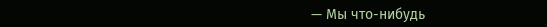— Мы что-нибудь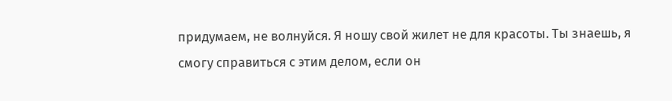придумаем, не волнуйся. Я ношу свой жилет не для красоты. Ты знаешь, я смогу справиться с этим делом, если он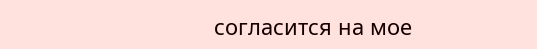согласится на мое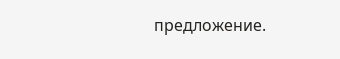предложение.